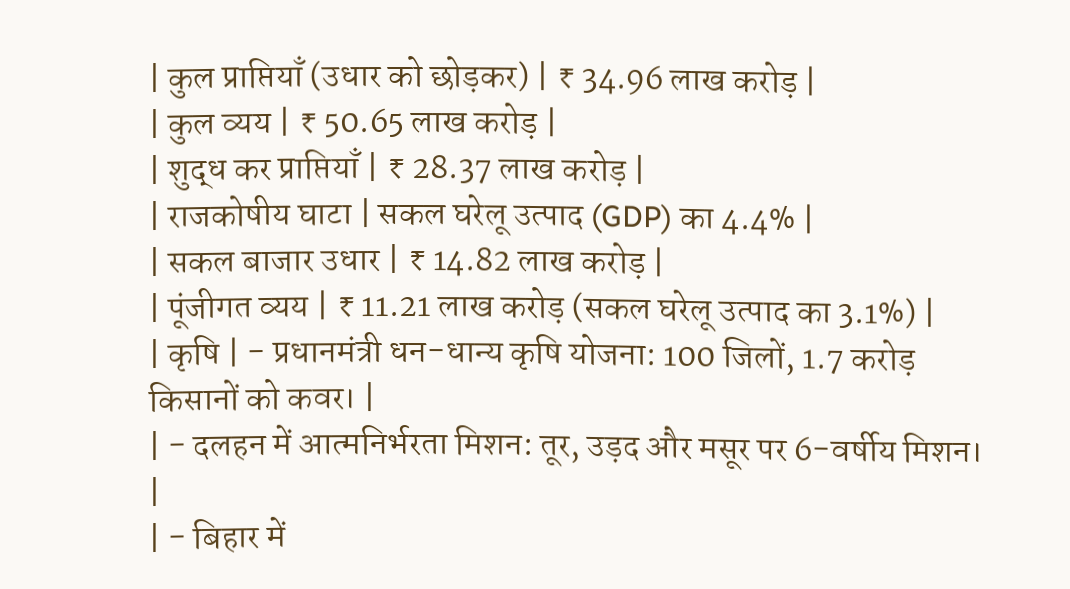| कुल प्राप्तियाँ (उधार को छोड़कर) | ₹ 34.96 लाख करोड़ |
| कुल व्यय | ₹ 50.65 लाख करोड़ |
| शुद्ध कर प्राप्तियाँ | ₹ 28.37 लाख करोड़ |
| राजकोषीय घाटा | सकल घरेलू उत्पाद (GDP) का 4.4% |
| सकल बाजार उधार | ₹ 14.82 लाख करोड़ |
| पूंजीगत व्यय | ₹ 11.21 लाख करोड़ (सकल घरेलू उत्पाद का 3.1%) |
| कृषि | - प्रधानमंत्री धन-धान्य कृषि योजना: 100 जिलों, 1.7 करोड़ किसानों को कवर। |
| - दलहन में आत्मनिर्भरता मिशन: तूर, उड़द और मसूर पर 6-वर्षीय मिशन। |
| - बिहार में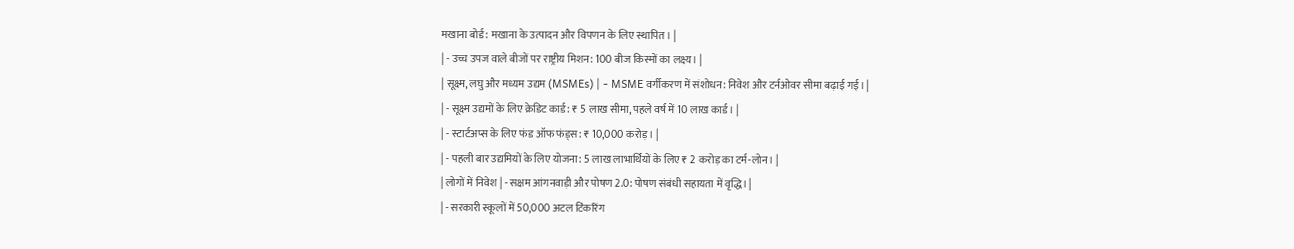मखाना बोर्ड: मखाना के उत्पादन और विपणन के लिए स्थापित। |
| - उच्च उपज वाले बीजों पर राष्ट्रीय मिशन: 100 बीज किस्मों का लक्ष्य। |
| सूक्ष्म, लघु और मध्यम उद्यम (MSMEs) | - MSME वर्गीकरण में संशोधन: निवेश और टर्नओवर सीमा बढ़ाई गई। |
| - सूक्ष्म उद्यमों के लिए क्रेडिट कार्ड: ₹ 5 लाख सीमा, पहले वर्ष में 10 लाख कार्ड। |
| - स्टार्टअप्स के लिए फंड ऑफ फंड्स: ₹ 10,000 करोड़। |
| - पहली बार उद्यमियों के लिए योजना: 5 लाख लाभार्थियों के लिए ₹ 2 करोड़ का टर्म-लोन। |
| लोगों में निवेश | - सक्षम आंगनवाड़ी और पोषण 2.0: पोषण संबंधी सहायता में वृद्धि। |
| - सरकारी स्कूलों में 50,000 अटल टिंकरिंग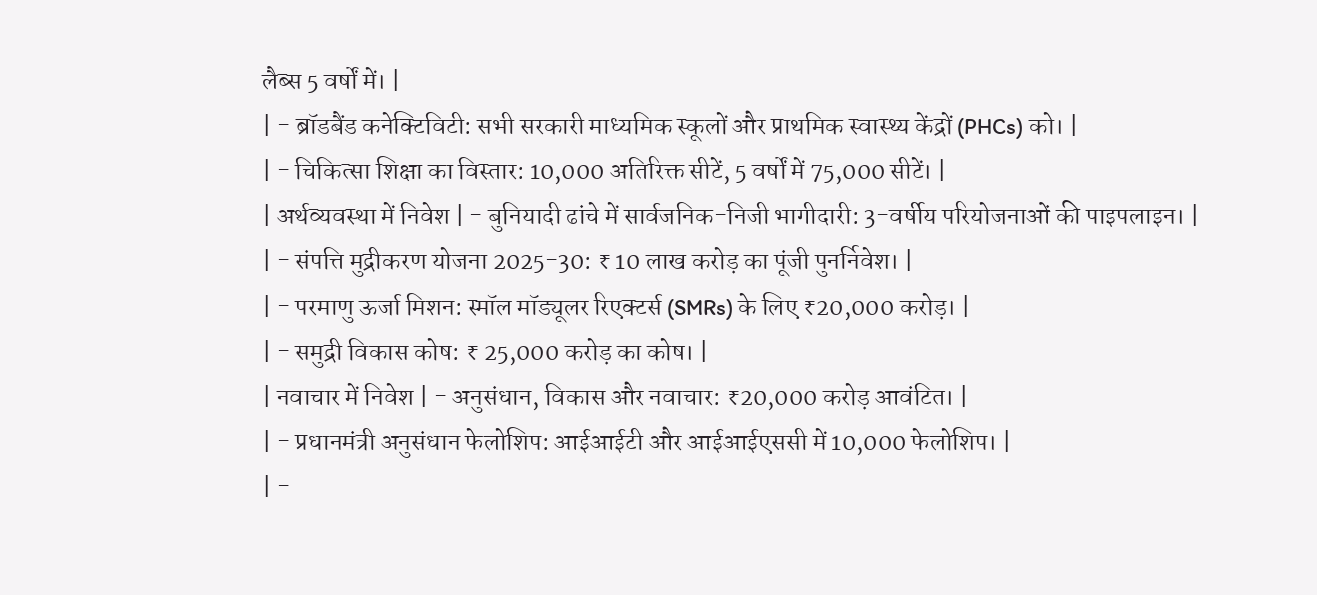लैब्स 5 वर्षों में। |
| - ब्रॉडबैंड कनेक्टिविटी: सभी सरकारी माध्यमिक स्कूलों और प्राथमिक स्वास्थ्य केंद्रों (PHCs) को। |
| - चिकित्सा शिक्षा का विस्तार: 10,000 अतिरिक्त सीटें, 5 वर्षों में 75,000 सीटें। |
| अर्थव्यवस्था में निवेश | - बुनियादी ढांचे में सार्वजनिक-निजी भागीदारी: 3-वर्षीय परियोजनाओं की पाइपलाइन। |
| - संपत्ति मुद्रीकरण योजना 2025-30: ₹ 10 लाख करोड़ का पूंजी पुनर्निवेश। |
| - परमाणु ऊर्जा मिशन: स्मॉल मॉड्यूलर रिएक्टर्स (SMRs) के लिए ₹20,000 करोड़। |
| - समुद्री विकास कोष: ₹ 25,000 करोड़ का कोष। |
| नवाचार में निवेश | - अनुसंधान, विकास और नवाचार: ₹20,000 करोड़ आवंटित। |
| - प्रधानमंत्री अनुसंधान फेलोशिप: आईआईटी और आईआईएससी में 10,000 फेलोशिप। |
| -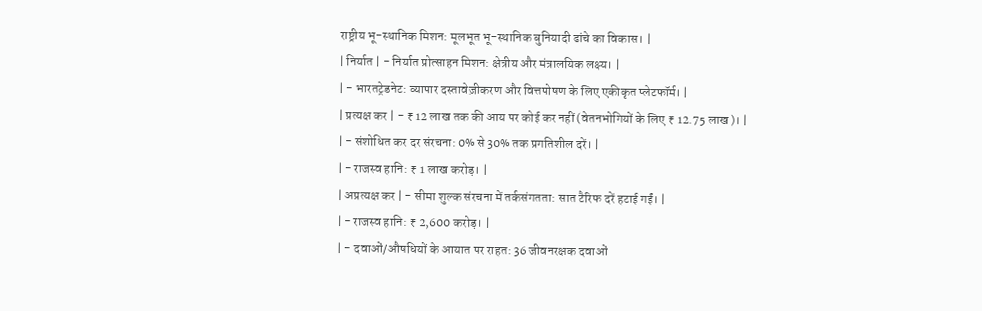राष्ट्रीय भू-स्थानिक मिशन: मूलभूत भू-स्थानिक बुनियादी ढांचे का विकास। |
| निर्यात | - निर्यात प्रोत्साहन मिशन: क्षेत्रीय और मंत्रालयिक लक्ष्य। |
| - भारतट्रेडनेट: व्यापार दस्तावेज़ीकरण और वित्तपोषण के लिए एकीकृत प्लेटफॉर्म। |
| प्रत्यक्ष कर | - ₹ 12 लाख तक की आय पर कोई कर नहीं (वेतनभोगियों के लिए ₹ 12.75 लाख)। |
| - संशोधित कर दर संरचना: 0% से 30% तक प्रगतिशील दरें। |
| - राजस्व हानि: ₹ 1 लाख करोड़। |
| अप्रत्यक्ष कर | - सीमा शुल्क संरचना में तर्कसंगतता: सात टैरिफ दरें हटाई गईं। |
| - राजस्व हानि: ₹ 2,600 करोड़। |
| - दवाओं/औषधियों के आयात पर राहत: 36 जीवनरक्षक दवाओं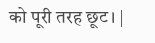को पूरी तरह छूट। |